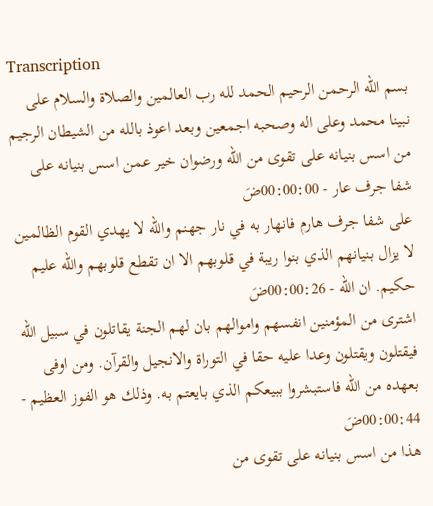Transcription
بسم الله الرحمن الرحيم الحمد لله رب العالمين والصلاة والسلام على نبينا محمد وعلى اله وصحبه اجمعين وبعد اعوذ بالله من الشيطان الرجيم من اسس بنيانه على تقوى من الله ورضوان خير عمن اسس بنيانه على شفا جرف عار - 00:00:00ضَ
على شفا جرف هارم فانهار به في نار جهنم والله لا يهدي القوم الظالمين لا يزال بنيانهم الذي بنوا ريبة في قلوبهم الا ان تقطع قلوبهم والله عليم حكيم. ان الله - 00:00:26ضَ
اشترى من المؤمنين انفسهم واموالهم بان لهم الجنة يقاتلون في سبيل الله فيقتلون ويقتلون وعدا عليه حقا في التوراة والانجيل والقرآن. ومن اوفى بعهده من الله فاستبشروا ببيعكم الذي بايعتم به. وذلك هو الفوز العظيم - 00:00:44ضَ
هذا من اسس بنيانه على تقوى من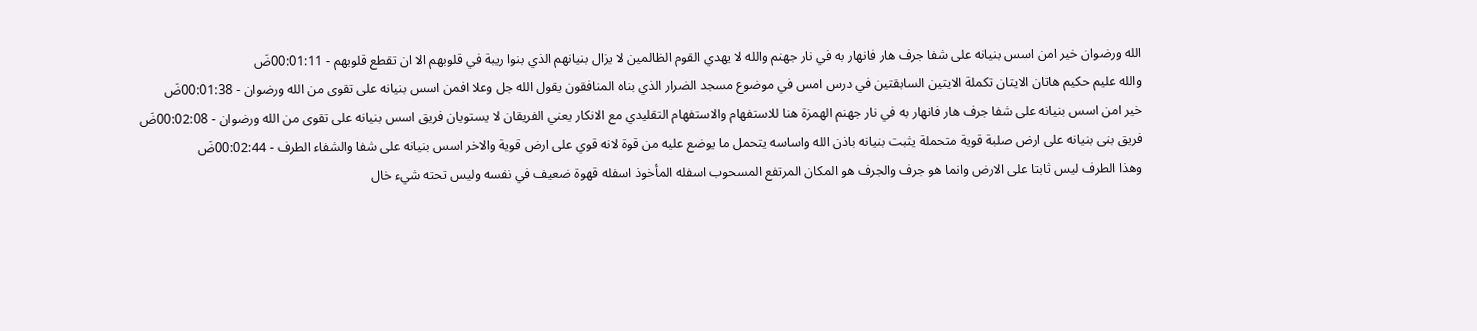الله ورضوان خير امن اسس بنيانه على شفا جرف هار فانهار به في نار جهنم والله لا يهدي القوم الظالمين لا يزال بنيانهم الذي بنوا ريبة في قلوبهم الا ان تقطع قلوبهم - 00:01:11ضَ
والله عليم حكيم هاتان الايتان تكملة الايتين السابقتين في درس امس في موضوع مسجد الضرار الذي بناه المنافقون يقول الله جل وعلا افمن اسس بنيانه على تقوى من الله ورضوان - 00:01:38ضَ
خير امن اسس بنيانه على شفا جرف هار فانهار به في نار جهنم الهمزة هنا للاستفهام والاستفهام التقليدي مع الانكار يعني الفريقان لا يستويان فريق اسس بنيانه على تقوى من الله ورضوان - 00:02:08ضَ
فريق بنى بنيانه على ارض صلبة قوية متحملة يثبت بنيانه باذن الله واساسه يتحمل ما يوضع عليه من قوة لانه قوي على ارض قوية والاخر اسس بنيانه على شفا والشفاء الطرف - 00:02:44ضَ
وهذا الطرف ليس ثابتا على الارض وانما هو جرف والجرف هو المكان المرتفع المسحوب اسفله المأخوذ اسفله قهوة ضعيف في نفسه وليس تحته شيء خال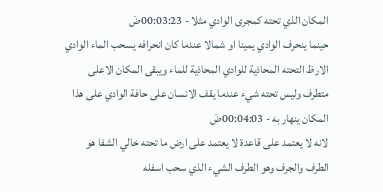المكان الذي تحته كمجرى الوادي مثلا - 00:03:23ضَ
حينما ينحرف الوادي يمينا او شمالا عندما كان انحرافه يسحب الماء الوادي الارظ التحته المحاذية للوادي المحاذية للماء ويبقى المكان الاعلى متطرف وليس تحته شيء عندما يقف الانسان على حافة الوادي على هذا المكان ينهار به - 00:04:03ضَ
لانه لا يعتمد على قاعدة لا يعتمد على ارض ما تحته خالي الشفا هو الطرف والجرف وهو الطرف الشيء الذي سحب اسفله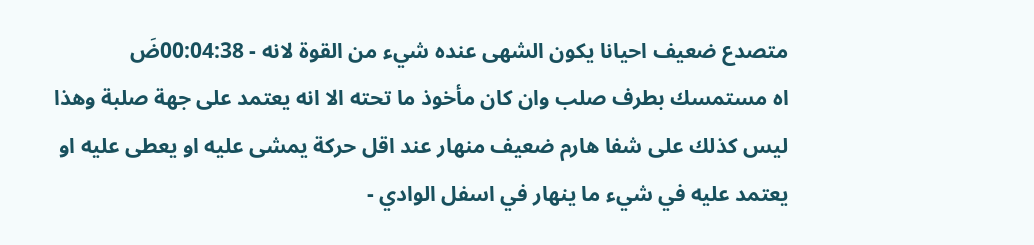متصدع ضعيف احيانا يكون الشهى عنده شيء من القوة لانه - 00:04:38ضَ
اه مستمسك بطرف صلب وان كان مأخوذ ما تحته الا انه يعتمد على جهة صلبة وهذا ليس كذلك على شفا هارم ضعيف منهار عند اقل حركة يمشى عليه او يعطى عليه او يعتمد عليه في شيء ما ينهار في اسفل الوادي -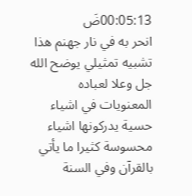00:05:13ضَ
انحر به في نار جهنم هذا تشبيه تمثيلي يوضح الله جل وعلا لعباده المعنويات في اشياء حسية يدركونها اشياء محسوسة كثيرا ما يأتي بالقرآن وفي السنة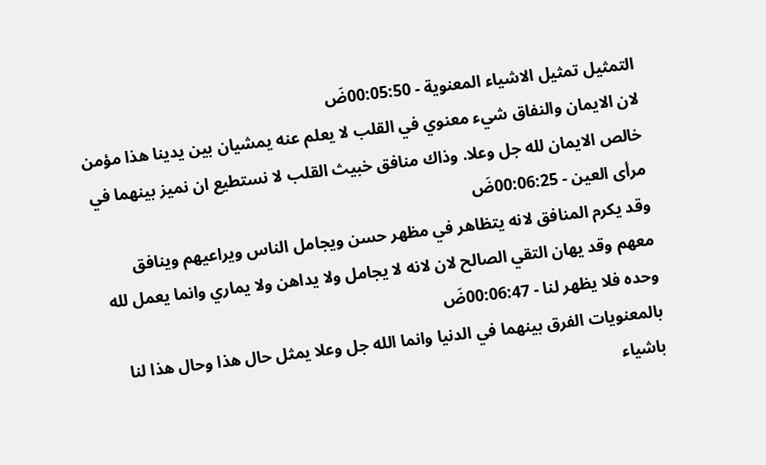التمثيل تمثيل الاشياء المعنوية - 00:05:50ضَ
لان الايمان والنفاق شيء معنوي في القلب لا يعلم عنه يمشيان بين يدينا هذا مؤمن خالص الايمان لله جل وعلا. وذاك منافق خبيث القلب لا نستطيع ان نميز بينهما في مرأى العين - 00:06:25ضَ
وقد يكرم المنافق لانه يتظاهر في مظهر حسن ويجامل الناس ويراعيهم وينافق معهم وقد يهان التقي الصالح لان لانه لا يجامل ولا يداهن ولا يماري وانما يعمل لله وحده فلا يظهر لنا - 00:06:47ضَ
بالمعنويات الفرق بينهما في الدنيا وانما الله جل وعلا يمثل حال هذا وحال هذا لنا باشياء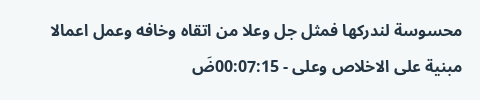محسوسة لندركها فمثل جل وعلا من اتقاه وخافه وعمل اعمالا مبنية على الاخلاص وعلى - 00:07:15ضَ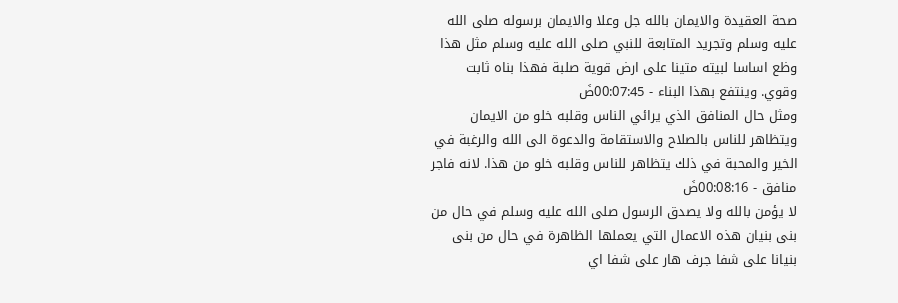صحة العقيدة والايمان بالله جل وعلا والايمان برسوله صلى الله عليه وسلم وتجريد المتابعة للنبي صلى الله عليه وسلم مثل هذا وظع اساسا لبيته متينا على ارض قوية صلبة فهذا بناه ثابت وقوي. وينتفع بهذا البناء - 00:07:45ضَ
ومثل حال المنافق الذي يرائي الناس وقلبه خلو من الايمان ويتظاهر للناس بالصلاح والاستقامة والدعوة الى الله والرغبة في الخير والمحبة في ذلك يتظاهر للناس وقلبه خلو من هذا. لانه فاجر منافق - 00:08:16ضَ
لا يؤمن بالله ولا يصدق الرسول صلى الله عليه وسلم في حال من بنى بنيان هذه الاعمال التي يعملها الظاهرة في حال من بنى بنيانا على شفا جرف هار على شفا اي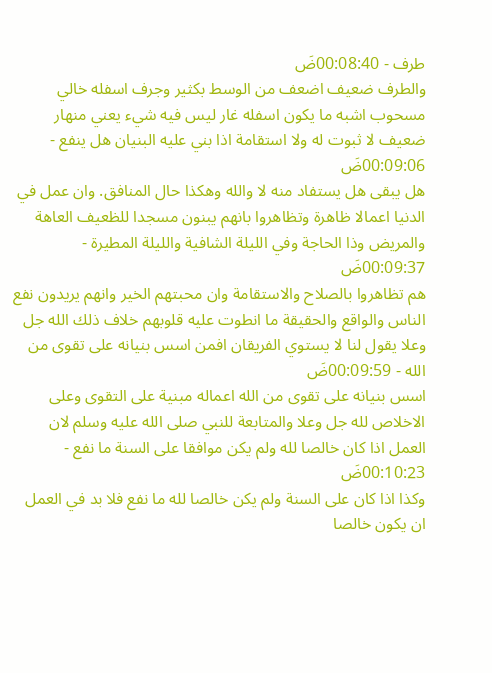طرف - 00:08:40ضَ
والطرف ضعيف اضعف من الوسط بكثير وجرف اسفله خالي مسحوب اشبه ما يكون اسفله غار ليس فيه شيء يعني منهار ضعيف لا ثبوت له ولا استقامة اذا بني عليه البنيان هل ينفع - 00:09:06ضَ
هل يبقى هل يستفاد منه لا والله وهكذا حال المنافق. وان عمل في الدنيا اعمالا ظاهرة وتظاهروا بانهم يبنون مسجدا للظعيف العاهة والمريض وذا الحاجة وفي الليلة الشافية والليلة المطيرة - 00:09:37ضَ
هم تظاهروا بالصلاح والاستقامة وان محبتهم الخير وانهم يريدون نفع الناس والواقع والحقيقة ما انطوت عليه قلوبهم خلاف ذلك الله جل وعلا يقول لنا لا يستوي الفريقان افمن اسس بنيانه على تقوى من الله - 00:09:59ضَ
اسس بنيانه على تقوى من الله اعماله مبنية على التقوى وعلى الاخلاص لله جل وعلا والمتابعة للنبي صلى الله عليه وسلم لان العمل اذا كان خالصا لله ولم يكن موافقا على السنة ما نفع - 00:10:23ضَ
وكذا اذا كان على السنة ولم يكن خالصا لله ما نفع فلا بد في العمل ان يكون خالصا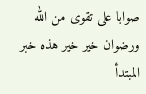صوابا على تقوى من الله ورضوان خير خير هذه خبر المبتدأ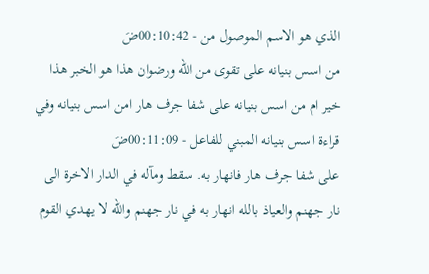الذي هو الاسم الموصول من - 00:10:42ضَ
من اسس بنيانه على تقوى من الله ورضوان هذا هو الخبر هذا خير ام من اسس بنيانه على شفا جرف هار امن اسس بنيانه وفي قراءة اسس بنيانه المبني للفاعل - 00:11:09ضَ
على شفا جرف هار فانهار به. سقط ومآله في الدار الاخرة الى نار جهنم والعياذ بالله انهار به في نار جهنم والله لا يهدي القوم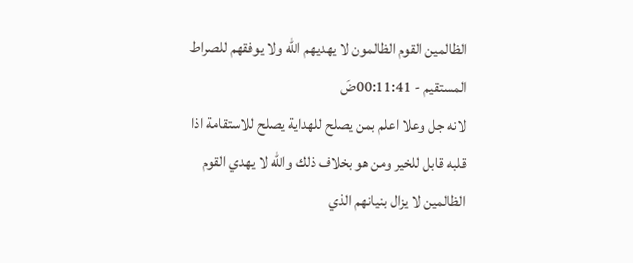الظالمين القوم الظالمون لا يهديهم الله ولا يوفقهم للصراط المستقيم - 00:11:41ضَ
لانه جل وعلا اعلم بمن يصلح للهداية يصلح للاستقامة اذا قلبه قابل للخير ومن هو بخلاف ذلك والله لا يهدي القوم الظالمين لا يزال بنيانهم الذي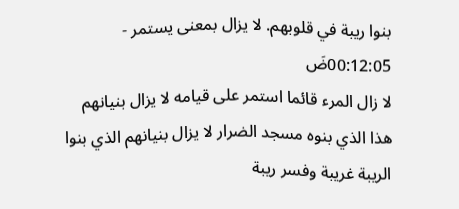بنوا ريبة في قلوبهم. لا يزال بمعنى يستمر - 00:12:05ضَ
لا زال المرء قائما استمر على قيامه لا يزال بنيانهم هذا الذي بنوه مسجد الضرار لا يزال بنيانهم الذي بنوا الريبة غريبة وفسر ريبة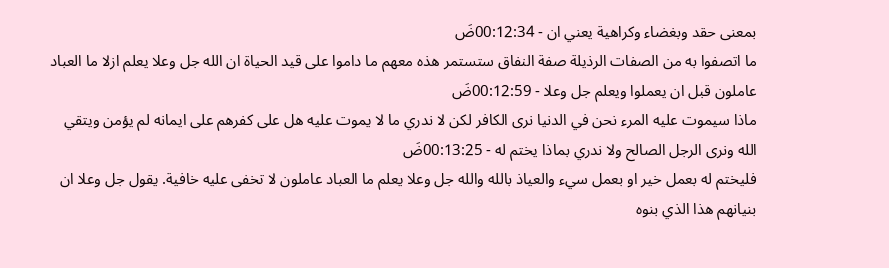بمعنى حقد وبغضاء وكراهية يعني ان - 00:12:34ضَ
ما اتصفوا به من الصفات الرذيلة صفة النفاق ستستمر هذه معهم ما داموا على قيد الحياة ان الله جل وعلا يعلم ازلا ما العباد عاملون قبل ان يعملوا ويعلم جل وعلا - 00:12:59ضَ
ماذا سيموت عليه المرء نحن في الدنيا نرى الكافر لكن لا ندري ما لا يموت عليه هل على كفرهم على ايمانه لم يؤمن ويتقي الله ونرى الرجل الصالح ولا ندري بماذا يختم له - 00:13:25ضَ
فليختم له بعمل خير او بعمل سيء والعياذ بالله والله جل وعلا يعلم ما العباد عاملون لا تخفى عليه خافية. يقول جل وعلا ان بنيانهم هذا الذي بنوه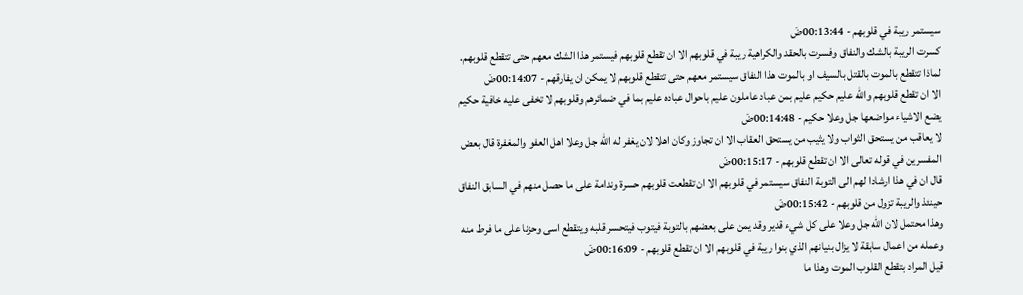سيستمر ريبة في قلوبهم - 00:13:44ضَ
كسرت الريبة بالشك والنفاق وفسرت بالحقد والكراهية ريبة في قلوبهم الا ان تقطع قلوبهم فيستمر هذا الشك معهم حتى تتقطع قلوبهم. لماذا تتقطع بالموت بالقتل بالسيف او بالموت هذا النفاق سيستمر معهم حتى تتقطع قلوبهم لا يمكن ان يفارقهم - 00:14:07ضَ
الا ان تقطع قلوبهم والله عليم حكيم عليم بمن عباد عاملون عليم باحوال عباده عليم بما في ضمائرهم وقلوبهم لا تخفى عليه خافية حكيم يضع الاشياء مواضعها جل وعلا حكيم - 00:14:48ضَ
لا يعاقب من يستحق الثواب ولا يثيب من يستحق العقاب الا ان تجاوز وكان اهلا لان يغفر له الله جل وعلا اهل العفو والمغفرة قال بعض المفسرين في قوله تعالى الا ان تقطع قلوبهم - 00:15:17ضَ
قال ان في هذا ارشادا لهم الى التوبة النفاق سيستمر في قلوبهم الا ان تقطعت قلوبهم حسرة وندامة على ما حصل منهم في السابق النفاق حينئذ والريبة تزول من قلوبهم - 00:15:42ضَ
وهذا محتمل لان الله جل وعلا على كل شيء قدير وقد يمن على بعضهم بالتوبة فيتوب فيتحسر قلبه ويتقطع اسى وحزنا على ما فرط منه وعمله من اعمال سابقة لا يزال بنيانهم الذي بنوا ريبة في قلوبهم الا ان تقطع قلوبهم - 00:16:09ضَ
قيل المراد بتقطع القلوب الموت وهذا ما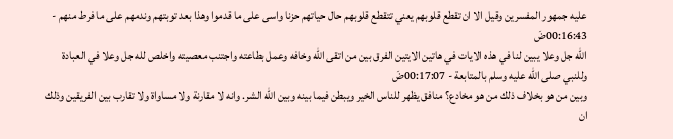عليه جمهور المفسرين وقيل الا ان تقطع قلوبهم يعني تتقطع قلوبهم حال حياتهم حزنا واسى على ما قدموا وهذا بعد توبتهم وندمهم على ما فرط منهم - 00:16:43ضَ
الله جل وعلا يبين لنا في هذه الايات في هاتين الايتين الفرق بين من اتقى الله وخافه وعمل بطاعته واجتنب معصيته واخلص لله جل وعلا في العبادة وللنبي صلى الله عليه وسلم بالمتابعة - 00:17:07ضَ
وبين من هو بخلاف ذلك من هو مخادع؟ منافق يظهر للناس الخير ويبطن فيما بينه وبين الله الشر. وانه لا مقارنة ولا مساواة ولا تقارب بين الفريقين وذلك ان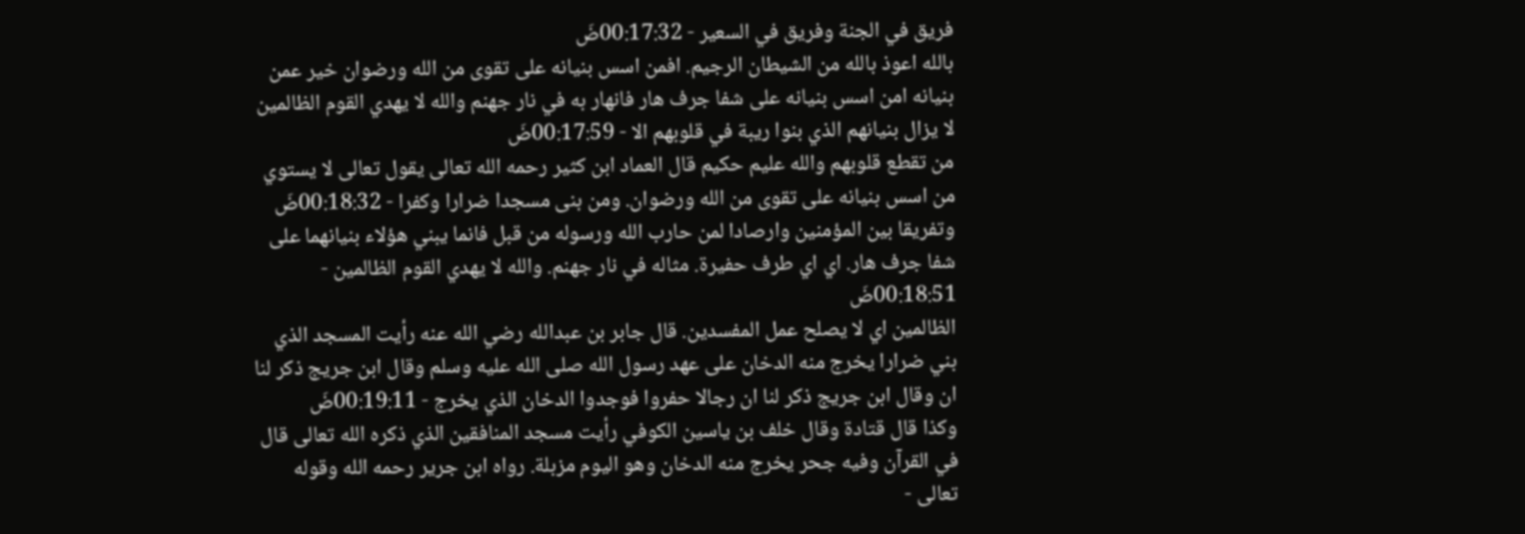فريق في الجنة وفريق في السعير - 00:17:32ضَ
بالله اعوذ بالله من الشيطان الرجيم. افمن اسس بنيانه على تقوى من الله ورضوان خير عمن بنيانه امن اسس بنيانه على شفا جرف هار فانهار به في نار جهنم والله لا يهدي القوم الظالمين لا يزال بنيانهم الذي بنوا ريبة في قلوبهم الا - 00:17:59ضَ
من تقطع قلوبهم والله عليم حكيم قال العماد ابن كثير رحمه الله تعالى يقول تعالى لا يستوي من اسس بنيانه على تقوى من الله ورضوان. ومن بنى مسجدا ضرارا وكفرا - 00:18:32ضَ
وتفريقا بين المؤمنين وارصادا لمن حارب الله ورسوله من قبل فانما يبني هؤلاء بنيانهما على شفا جرف هار. اي اي طرف حفيرة. مثاله في نار جهنم. والله لا يهدي القوم الظالمين - 00:18:51ضَ
الظالمين اي لا يصلح عمل المفسدين. قال جابر بن عبدالله رضي الله عنه رأيت المسجد الذي بني ضرارا يخرج منه الدخان على عهد رسول الله صلى الله عليه وسلم وقال ابن جريج ذكر لنا ان وقال ابن جريج ذكر لنا ان رجالا حفروا فوجدوا الدخان الذي يخرج - 00:19:11ضَ
وكذا قال قتادة وقال خلف بن ياسين الكوفي رأيت مسجد المنافقين الذي ذكره الله تعالى قال في القرآن وفيه جحر يخرج منه الدخان وهو اليوم مزبلة. رواه ابن جرير رحمه الله وقوله تعالى -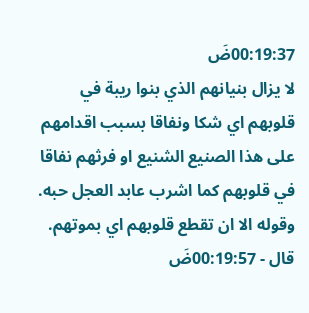00:19:37ضَ
لا يزال بنيانهم الذي بنوا ريبة في قلوبهم اي شكا ونفاقا بسبب اقدامهم على هذا الصنيع الشنيع او فرثهم نفاقا في قلوبهم كما اشرب عابد العجل حبه. وقوله الا ان تقطع قلوبهم اي بموتهم. قال - 00:19:57ضَ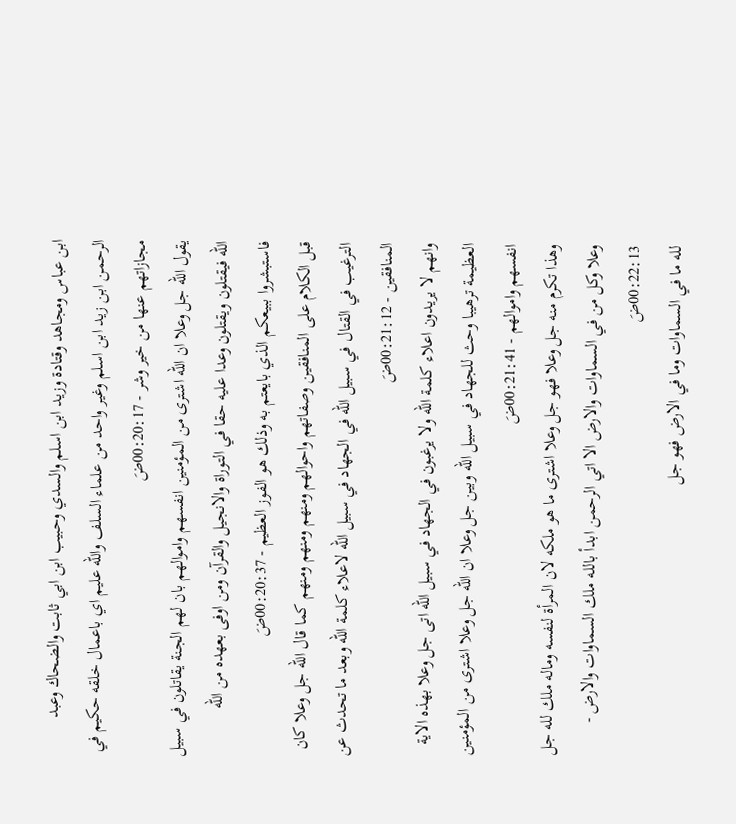ابن عباس ومجاهد وقتادة وزيد ابن اسلم والسدي وحبيب ابن ابي ثابت والضحاك وعبد الرحمن ابن زيد ابن اسلم وغير واحد من علماء السلف والله عليم اي باعمال خلقه حكيم في مجازاتهم عنها من خير وشر - 00:20:17ضَ
يقول الله جل وعلا ان الله اشترى من المؤمنين انفسهم واموالهم بان لهم الجنة يقاتلون في سبيل الله فيقتلون ويقتلون وعدا عليه حقا في التوراة والانجيل والقرآن ومن اوفى بعهده من الله فاستبشروا ببيعكم الذي بايعتم به وذلك هو الفوز العظيم - 00:20:37ضَ
قبل الكلام على المنافقين وصفاتهم واحوالهم ومنهم ومنهم ومنهم كما قال الله جل وعلا كان الترغيب في القتال في سبيل الله في الجهاد في سبيل الله لاعلاء كلمة الله وبعد ما تحدث عن المنافقين - 00:21:12ضَ
وانهم لا يريدون اعلاء كلمة الله ولا يرغبون في الجهاد في سبيل الله اتى جل وعلا بهذه الاية العظيمة ترهيبا وحث للجهاد في سبيل الله وبين جل وعلا ان الله جل وعلا اشترى من المؤمنين انفسهم واموالهم - 00:21:41ضَ
وهذا تكرم منه جل وعلا فهو جل وعلا اشترى ما هو ملكه لان المرأة لنفسه وماله ملك لله جل وعلا وكل من في السماوات والارض الا اتي الرحمن ابدأ بالله ملك السماوات والارض - 00:22:13ضَ
لله ما في السماوات وما في الارض فهو جل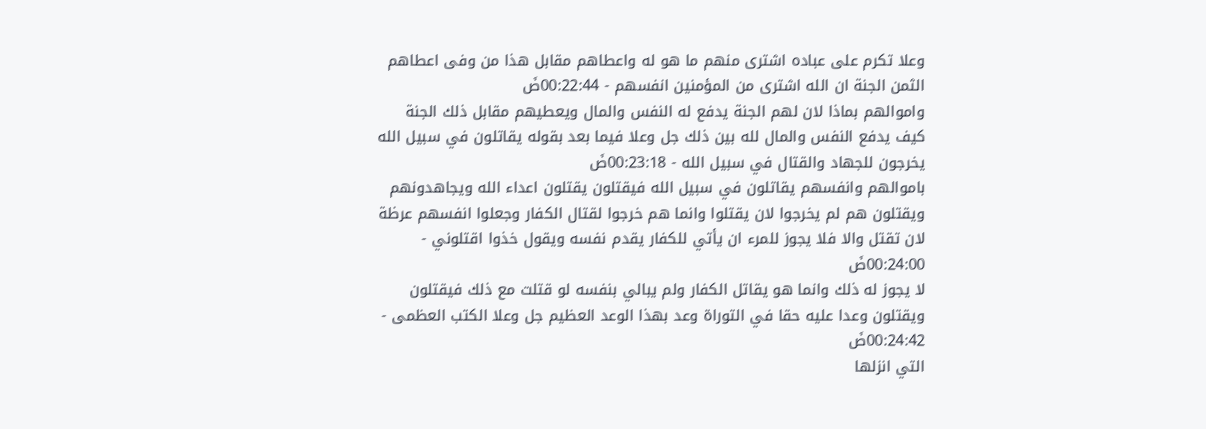وعلا تكرم على عباده اشترى منهم ما هو له واعطاهم مقابل هذا من وفى اعطاهم الثمن الجنة ان الله اشترى من المؤمنين انفسهم - 00:22:44ضَ
واموالهم بماذا لان لهم الجنة يدفع له النفس والمال ويعطيهم مقابل ذلك الجنة كيف يدفع النفس والمال لله بين ذلك جل وعلا فيما بعد بقوله يقاتلون في سبيل الله يخرجون للجهاد والقتال في سبيل الله - 00:23:18ضَ
باموالهم وانفسهم يقاتلون في سبيل الله فيقتلون يقتلون اعداء الله ويجاهدونهم ويقتلون هم لم يخرجوا لان يقتلوا وانما هم خرجوا لقتال الكفار وجعلوا انفسهم عرظة لان تقتل والا فلا يجوز للمرء ان يأتي للكفار يقدم نفسه ويقول خذوا اقتلوني - 00:24:00ضَ
لا يجوز له ذلك وانما هو يقاتل الكفار ولم يبالي بنفسه لو قتلت مع ذلك فيقتلون ويقتلون وعدا عليه حقا في التوراة وعد بهذا الوعد العظيم جل وعلا الكتب العظمى - 00:24:42ضَ
التي انزلها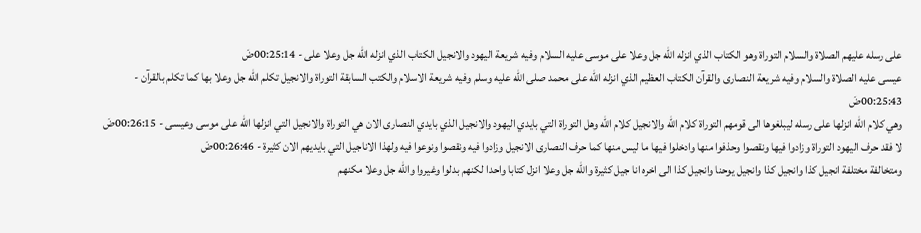على رسله عليهم الصلاة والسلام التوراة وهو الكتاب الذي انزله الله جل وعلا على موسى عليه السلام وفيه شريعة اليهود والانجيل الكتاب الذي انزله الله جل وعلا على - 00:25:14ضَ
عيسى عليه الصلاة والسلام وفيه شريعة النصارى والقرآن الكتاب العظيم الذي انزله الله على محمد صلى الله عليه وسلم وفيه شريعة الاسلام والكتب السابقة التوراة والانجيل تكلم الله جل وعلا بها كما تكلم بالقرآن - 00:25:43ضَ
وهي كلام الله انزلها على رسله ليبلغوها الى قومهم التوراة كلام الله والانجيل كلام الله وهل التوراة التي بايدي اليهود والانجيل الذي بايدي النصارى الان هي التوراة والانجيل التي انزلها الله على موسى وعيسى - 00:26:15ضَ
لا فقد حرف اليهود التوراة وزادوا فيها ونقصوا وحذفوا منها وادخلوا فيها ما ليس منها كما حرف النصارى الانجيل وزادوا فيه ونقصوا ونوعوا فيه ولهذا الاناجيل التي بايديهم الان كثيرة - 00:26:46ضَ
ومتخالفة مختلفة انجيل كذا وانجيل كذا وانجيل يوحنا وانجيل كذا الى اخره انا جيل كثيرة والله جل وعلا انزل كتابا واحدا لكنهم بدلوا وغيروا والله جل وعلا مكنهم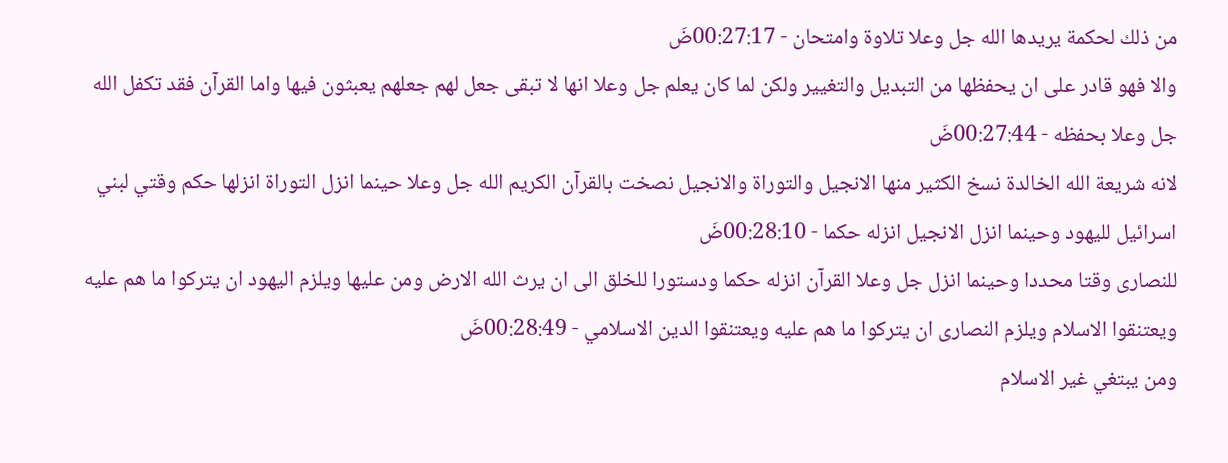من ذلك لحكمة يريدها الله جل وعلا تلاوة وامتحان - 00:27:17ضَ
والا فهو قادر على ان يحفظها من التبديل والتغيير ولكن لما كان يعلم جل وعلا انها لا تبقى جعل لهم جعلهم يعبثون فيها واما القرآن فقد تكفل الله جل وعلا بحفظه - 00:27:44ضَ
لانه شريعة الله الخالدة نسخ الكثير منها الانجيل والتوراة والانجيل نصخت بالقرآن الكريم الله جل وعلا حينما انزل التوراة انزلها حكم وقتي لبني اسرائيل لليهود وحينما انزل الانجيل انزله حكما - 00:28:10ضَ
للنصارى وقتا محددا وحينما انزل جل وعلا القرآن انزله حكما ودستورا للخلق الى ان يرث الله الارض ومن عليها ويلزم اليهود ان يتركوا ما هم عليه ويعتنقوا الاسلام ويلزم النصارى ان يتركوا ما هم عليه ويعتنقوا الدين الاسلامي - 00:28:49ضَ
ومن يبتغي غير الاسلام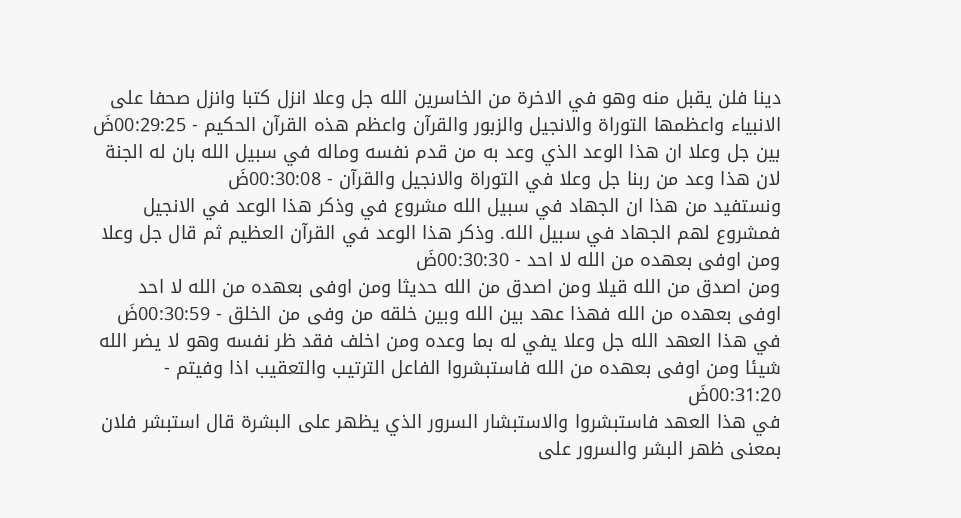دينا فلن يقبل منه وهو في الاخرة من الخاسرين الله جل وعلا انزل كتبا وانزل صحفا على الانبياء واعظمها التوراة والانجيل والزبور والقرآن واعظم هذه القرآن الحكيم - 00:29:25ضَ
بين جل وعلا ان هذا الوعد الذي وعد به من قدم نفسه وماله في سبيل الله بان له الجنة لان هذا وعد من ربنا جل وعلا في التوراة والانجيل والقرآن - 00:30:08ضَ
ونستفيد من هذا ان الجهاد في سبيل الله مشروع في وذكر هذا الوعد في الانجيل فمشروع لهم الجهاد في سبيل الله. وذكر هذا الوعد في القرآن العظيم ثم قال جل وعلا ومن اوفى بعهده من الله لا احد - 00:30:30ضَ
ومن اصدق من الله قيلا ومن اصدق من الله حديثا ومن اوفى بعهده من الله لا احد اوفى بعهده من الله فهذا عهد بين الله وبين خلقه من وفى من الخلق - 00:30:59ضَ
في هذا العهد الله جل وعلا يفي له بما وعده ومن اخلف فقد ظر نفسه وهو لا يضر الله شيئا ومن اوفى بعهده من الله فاستبشروا الفاعل الترتيب والتعقيب اذا وفيتم - 00:31:20ضَ
في هذا العهد فاستبشروا والاستبشار السرور الذي يظهر على البشرة قال استبشر فلان بمعنى ظهر البشر والسرور على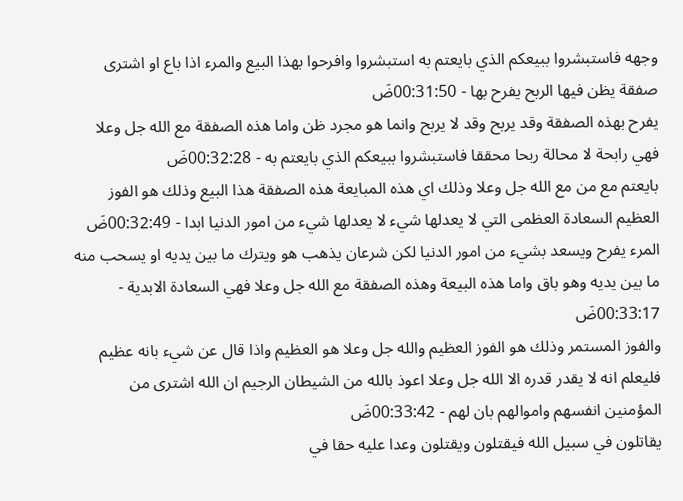وجهه فاستبشروا ببيعكم الذي بايعتم به استبشروا وافرحوا بهذا البيع والمرء اذا باع او اشترى صفقة يظن فيها الربح يفرح بها - 00:31:50ضَ
يفرح بهذه الصفقة وقد يربح وقد لا يربح وانما هو مجرد ظن واما هذه الصفقة مع الله جل وعلا فهي رابحة لا محالة ربحا محققا فاستبشروا ببيعكم الذي بايعتم به - 00:32:28ضَ
بايعتم مع من مع الله جل وعلا وذلك اي هذه المبايعة هذه الصفقة هذا البيع وذلك هو الفوز العظيم السعادة العظمى التي لا يعدلها شيء لا يعدلها شيء من امور الدنيا ابدا - 00:32:49ضَ
المرء يفرح ويسعد بشيء من امور الدنيا لكن شرعان يذهب هو ويترك ما بين يديه او يسحب منه ما بين يديه وهو باق واما هذه البيعة وهذه الصفقة مع الله جل وعلا فهي السعادة الابدية - 00:33:17ضَ
والفوز المستمر وذلك هو الفوز العظيم والله جل وعلا هو العظيم واذا قال عن شيء بانه عظيم فليعلم انه لا يقدر قدره الا الله جل وعلا اعوذ بالله من الشيطان الرجيم ان الله اشترى من المؤمنين انفسهم واموالهم بان لهم - 00:33:42ضَ
يقاتلون في سبيل الله فيقتلون ويقتلون وعدا عليه حقا في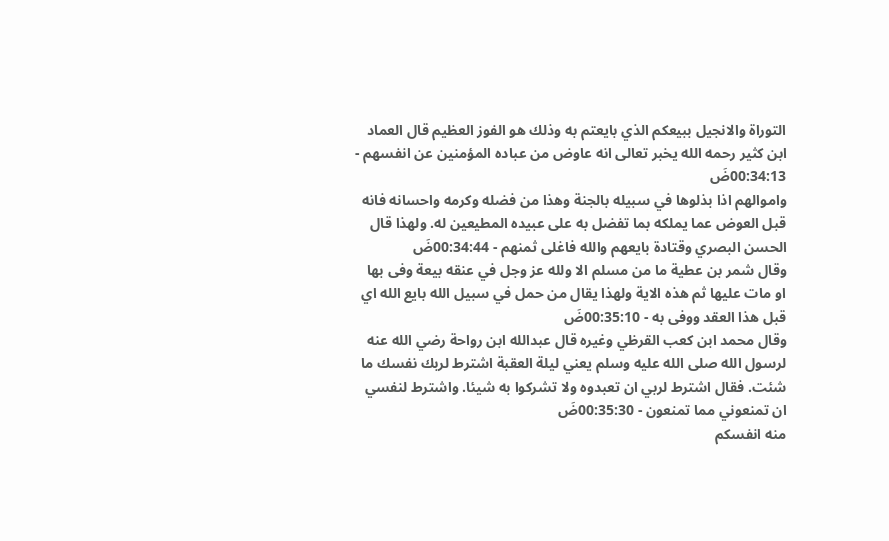التوراة والانجيل ببيعكم الذي بايعتم به وذلك هو الفوز العظيم قال العماد ابن كثير رحمه الله يخبر تعالى انه عاوض من عباده المؤمنين عن انفسهم - 00:34:13ضَ
واموالهم اذا بذلوها في سبيله بالجنة وهذا من فضله وكرمه واحسانه فانه قبل العوض عما يملكه بما تفضل به على عبيده المطيعين له. ولهذا قال الحسن البصري وقتادة بايعهم والله فاغلى ثمنهم - 00:34:44ضَ
وقال شمر بن عطية ما من مسلم الا ولله عز وجل في عنقه بيعة وفى بها او مات عليها ثم هذه الاية ولهذا يقال من حمل في سبيل الله بايع الله اي قبل هذا العقد ووفى به - 00:35:10ضَ
وقال محمد ابن كعب القرظي وغيره قال عبدالله ابن رواحة رضي الله عنه لرسول الله صلى الله عليه وسلم يعني ليلة العقبة اشترط لربك نفسك ما شئت. فقال اشترط لربي ان تعبدوه ولا تشركوا به شيئا. واشترط لنفسي ان تمنعوني مما تمنعون - 00:35:30ضَ
منه انفسكم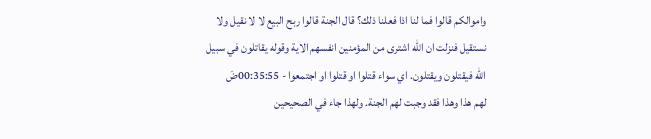واموالكم قالوا فما لنا اذا فعلنا ذلك؟ قال الجنة قالوا ربح البيع لا لا نقيل ولا نستقيل فنزلت ان الله اشترى من المؤمنين انفسهم الاية وقوله يقاتلون في سبيل الله فيقتلون ويقتلون. اي سواء قتلوا او قتلوا او اجتمعوا - 00:35:55ضَ
لهم هذا وهذا فقد وجبت لهم الجنة. ولهذا جاء في الصحيحين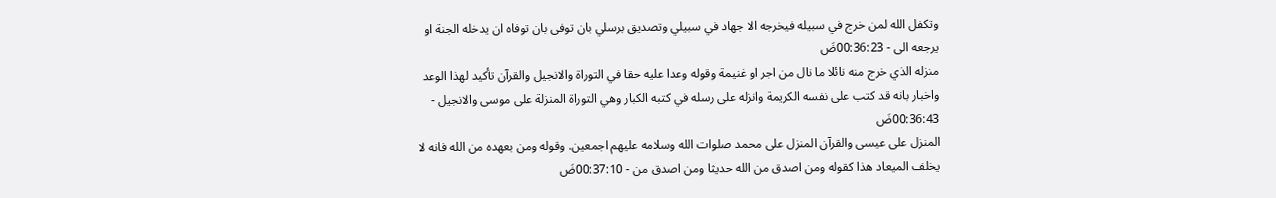وتكفل الله لمن خرج في سبيله فيخرجه الا جهاد في سبيلي وتصديق برسلي بان توفى بان توفاه ان يدخله الجنة او يرجعه الى - 00:36:23ضَ
منزله الذي خرج منه نائلا ما نال من اجر او غنيمة وقوله وعدا عليه حقا في التوراة والانجيل والقرآن تأكيد لهذا الوعد واخبار بانه قد كتب على نفسه الكريمة وانزله على رسله في كتبه الكبار وهي التوراة المنزلة على موسى والانجيل - 00:36:43ضَ
المنزل على عيسى والقرآن المنزل على محمد صلوات الله وسلامه عليهم اجمعين. وقوله ومن بعهده من الله فانه لا يخلف الميعاد هذا كقوله ومن اصدق من الله حديثا ومن اصدق من - 00:37:10ضَ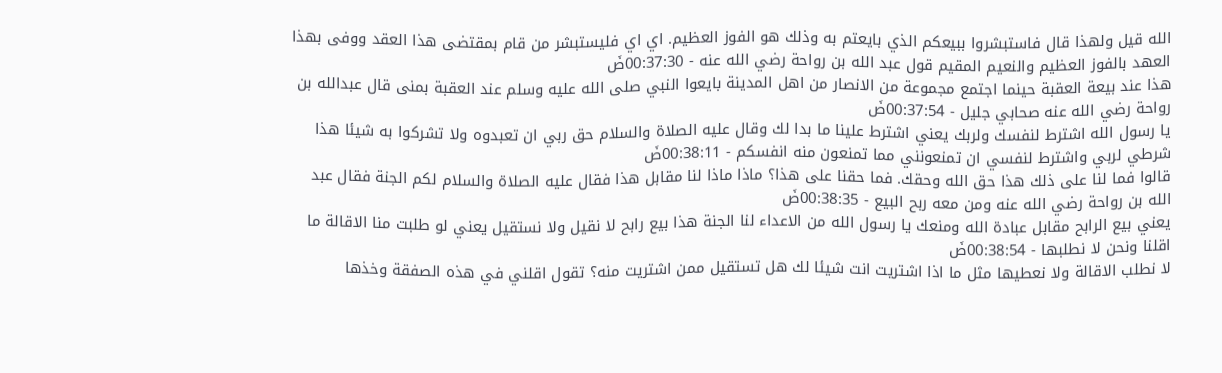الله قيل ولهذا قال فاستبشروا ببيعكم الذي بايعتم به وذلك هو الفوز العظيم. اي اي فليستبشر من قام بمقتضى هذا العقد ووفى بهذا العهد بالفوز العظيم والنعيم المقيم قول عبد الله بن رواحة رضي الله عنه - 00:37:30ضَ
هذا عند بيعة العقبة حينما اجتمع مجموعة من الانصار من اهل المدينة بايعوا النبي صلى الله عليه وسلم عند العقبة بمنى قال عبدالله بن رواحة رضي الله عنه صحابي جليل - 00:37:54ضَ
يا رسول الله اشترط لنفسك ولربك يعني اشترط علينا ما بدا لك وقال عليه الصلاة والسلام حق ربي ان تعبدوه ولا تشركوا به شيئا هذا شرطي لربي واشترط لنفسي ان تمنعونني مما تمنعون منه انفسكم - 00:38:11ضَ
قالوا فما لنا على ذلك هذا حق الله وحقك. فما حقنا على هذا؟ ماذا ماذا لنا مقابل هذا فقال عليه الصلاة والسلام لكم الجنة فقال عبد الله بن رواحة رضي الله عنه ومن معه ربح البيع - 00:38:35ضَ
يعني بيع الرابح مقابل عبادة الله ومنعك يا رسول الله من الاعداء لنا الجنة هذا بيع رابح لا نقيل ولا نستقيل يعني لو طلبت منا الاقالة ما اقلنا ونحن لا نطلبها - 00:38:54ضَ
لا نطلب الاقالة ولا نعطيها مثل ما اذا اشتريت انت شيئا لك هل تستقيل ممن اشتريت منه؟ تقول اقلني في هذه الصفقة وخذها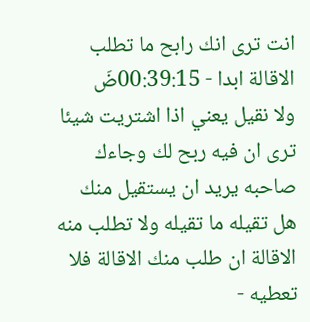انت ترى انك رابح ما تطلب الاقالة ابدا - 00:39:15ضَ
ولا نقيل يعني اذا اشتريت شيئا ترى ان فيه ربح لك وجاءك صاحبه يريد ان يستقيل منك هل تقيله ما تقيله ولا تطلب منه الاقالة ان طلب منك الاقالة فلا تعطيه -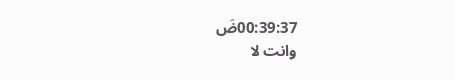00:39:37ضَ
وانت لا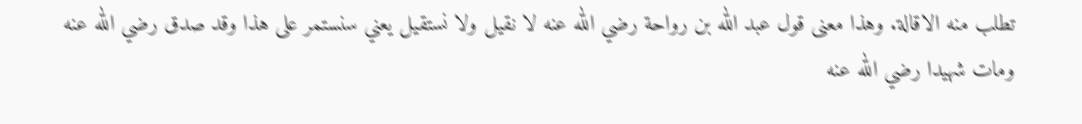تطلب منه الاقالة. وهذا معنى قول عبد الله بن رواحة رضي الله عنه لا نقيل ولا نستقيل يعني سنستمر على هذا وقد صدق رضي الله عنه ومات شهيدا رضي الله عنه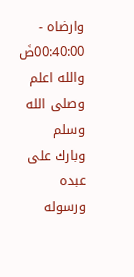وارضاه - 00:40:00ضَ
والله اعلم وصلى الله وسلم وبارك على عبده ورسوله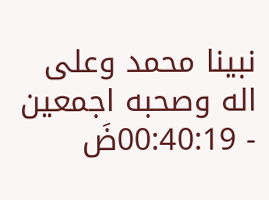نبينا محمد وعلى اله وصحبه اجمعين - 00:40:19ضَ